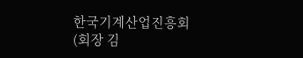한국기계산업진흥회(회장 김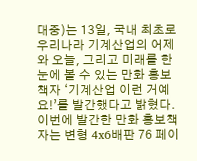대중)는 13일, 국내 최초로 우리나라 기계산업의 어제와 오늘, 그리고 미래를 한눈에 볼 수 있는 만화 홍보책자 ‘기계산업 이런 거예요!’를 발간했다고 밝혔다.
이번에 발간한 만화 홍보책자는 변형 4x6배판 76 페이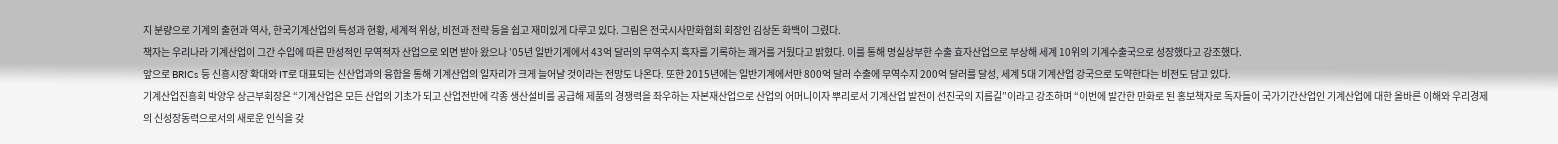지 분량으로 기계의 출현과 역사, 한국기계산업의 특성과 현황, 세계적 위상, 비전과 전략 등을 쉽고 재미있게 다루고 있다. 그림은 전국시사만화협회 회장인 김상돈 화백이 그렸다.
책자는 우리나라 기계산업이 그간 수입에 따른 만성적인 무역적자 산업으로 외면 받아 왔으나 ’05년 일반기계에서 43억 달러의 무역수지 흑자를 기록하는 쾌거를 거뒀다고 밝혔다. 이를 통해 명실상부한 수출 효자산업으로 부상해 세계 10위의 기계수출국으로 성장했다고 강조했다.
앞으로 BRICs 등 신흥시장 확대와 IT로 대표되는 신산업과의 융합을 통해 기계산업의 일자리가 크게 늘어날 것이라는 전망도 나온다. 또한 2015년에는 일반기계에서만 800억 달러 수출에 무역수지 200억 달러를 달성, 세계 5대 기계산업 강국으로 도약한다는 비전도 담고 있다.
기계산업진흥회 박양우 상근부회장은 “기계산업은 모든 산업의 기초가 되고 산업전반에 각종 생산설비를 공급해 제품의 경쟁력을 좌우하는 자본재산업으로 산업의 어머니이자 뿌리로서 기계산업 발전이 선진국의 지름길”이라고 강조하며 “이번에 발간한 만화로 된 홍보책자로 독자들이 국가기간산업인 기계산업에 대한 올바른 이해와 우리경제의 신성장동력으로서의 새로운 인식을 갖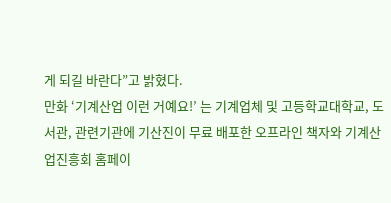게 되길 바란다”고 밝혔다.
만화 ‘기계산업 이런 거예요!’ 는 기계업체 및 고등학교대학교, 도서관, 관련기관에 기산진이 무료 배포한 오프라인 책자와 기계산업진흥회 홈페이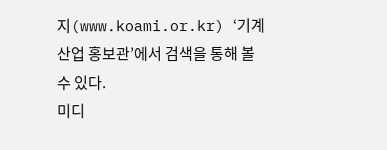지(www.koami.or.kr) ‘기계산업 홍보관’에서 검색을 통해 볼 수 있다.
미디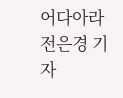어다아라 전은경 기자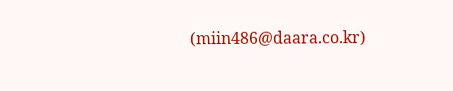(miin486@daara.co.kr)